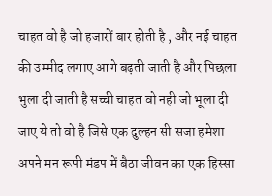चाहत वो है जो हजारों बार होती है , और नई चाहत की उम्मीद लगाए आगे बढ़ती जाती है और पिछला भुला दी जाती है सच्ची चाहत वो नही जो भूला दी जाए ये तो वो है जिसे एक दुल्हन सी सजा हमेशा अपने मन रूपी मंडप में बैठा जीवन का एक हिस्सा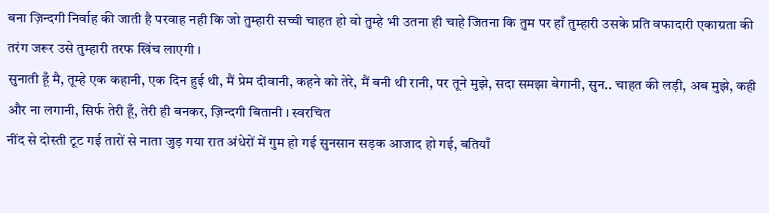बना ज़िन्दगी निर्वाह की जाती है परवाह नही कि जो तुम्हारी सच्ची चाहत हो वो तुम्हे भी उतना ही चाहे जितना कि तुम पर हाँ तुम्हारी उसके प्रति वफादारी एकाग्रता की तरंग जरूर उसे तुम्हारी तरफ खिंच लाएगी ।
सुनाती हूँ मै, तूम्हे एक कहानी, एक दिन हुई थी, मैं प्रेम दीवानी, कहने को तेरे, मैं बनी थी रानी, पर तूने मुझे, सदा समझा बेगानी, सुन.. चाहत की लड़ी, अब मुझे, कही और ना लगानी, सिर्फ तेरी हूँ, तेरी ही बनकर, ज़िन्दगी बितानी । स्वरचित
नींद से दोस्ती टूट गई तारों से नाता जुड़ गया रात अंधेरों में गुम हो गई सुनसान सड़क आजाद हो गई, बतियाँ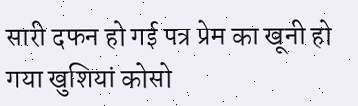सारी दफन हो गई पत्र प्रेम का खूनी हो गया खुशियां कोसो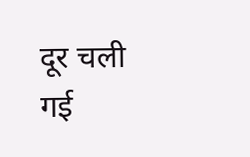दूर चली गई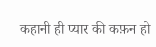कहानी ही प्यार की कफ़न हो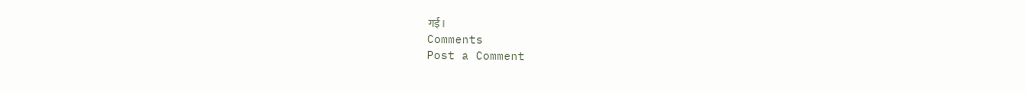गई।
Comments
Post a Comment